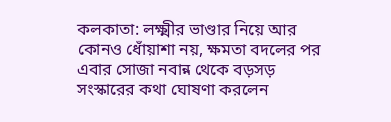কলকাতা: লক্ষ্মীর ভাণ্ডার নিয়ে আর কোনও ধোঁয়াশা নয়, ক্ষমতা বদলের পর এবার সোজা নবান্ন থেকে বড়সড় সংস্কারের কথা ঘোষণা করলেন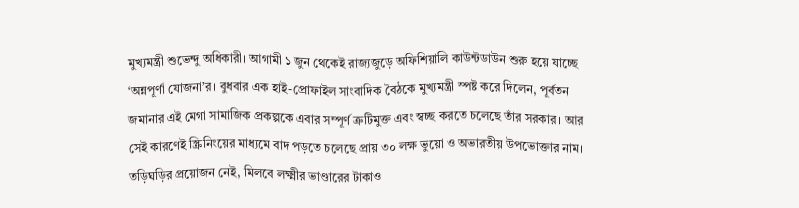মুখ্যমন্ত্রী শুভেন্দু অধিকারী। আগামী ১ জুন থেকেই রাজ্যজুড়ে অফিশিয়ালি কাউন্টডাউন শুরু হয়ে যাচ্ছে ‘অন্নপূর্ণা যোজনা’র। বুধবার এক হাই-প্রোফাইল সাংবাদিক বৈঠকে মুখ্যমন্ত্রী স্পষ্ট করে দিলেন, পূর্বতন জমানার এই মেগা সামাজিক প্রকল্পকে এবার সম্পূর্ণ ত্রুটিমুক্ত এবং স্বচ্ছ করতে চলেছে তাঁর সরকার। আর সেই কারণেই স্ক্রিনিংয়ের মাধ্যমে বাদ পড়তে চলেছে প্রায় ৩০ লক্ষ ভুয়ো ও অভারতীয় উপভোক্তার নাম।
তড়িঘড়ির প্রয়োজন নেই, মিলবে লক্ষ্মীর ভাণ্ডারের টাকাও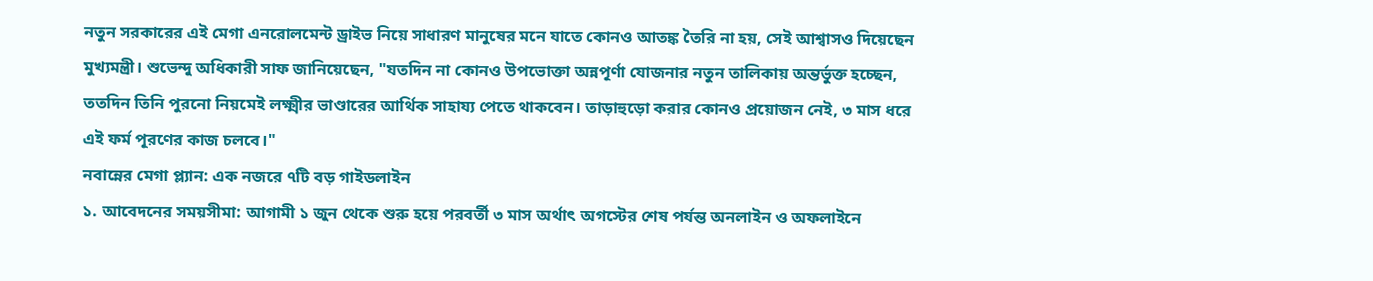নতুন সরকারের এই মেগা এনরোলমেন্ট ড্রাইভ নিয়ে সাধারণ মানুষের মনে যাতে কোনও আতঙ্ক তৈরি না হয়, সেই আশ্বাসও দিয়েছেন মুখ্যমন্ত্রী। শুভেন্দু অধিকারী সাফ জানিয়েছেন, "যতদিন না কোনও উপভোক্তা অন্নপূর্ণা যোজনার নতুন তালিকায় অন্তর্ভুক্ত হচ্ছেন, ততদিন তিনি পুরনো নিয়মেই লক্ষ্মীর ভাণ্ডারের আর্থিক সাহায্য পেতে থাকবেন। তাড়াহুড়ো করার কোনও প্রয়োজন নেই, ৩ মাস ধরে এই ফর্ম পূরণের কাজ চলবে।"
নবান্নের মেগা প্ল্যান: এক নজরে ৭টি বড় গাইডলাইন
১. আবেদনের সময়সীমা: আগামী ১ জুন থেকে শুরু হয়ে পরবর্তী ৩ মাস অর্থাৎ অগস্টের শেষ পর্যন্ত অনলাইন ও অফলাইনে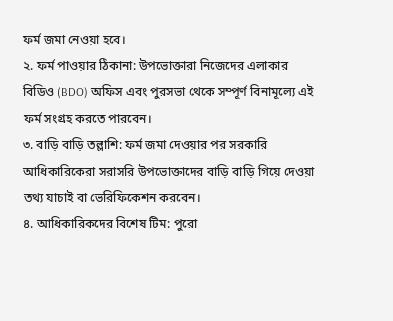ফর্ম জমা নেওয়া হবে।
২. ফর্ম পাওয়ার ঠিকানা: উপভোক্তারা নিজেদের এলাকার বিডিও (BDO) অফিস এবং পুরসভা থেকে সম্পূর্ণ বিনামূল্যে এই ফর্ম সংগ্রহ করতে পারবেন।
৩. বাড়ি বাড়ি তল্লাশি: ফর্ম জমা দেওয়ার পর সরকারি আধিকারিকেরা সরাসরি উপভোক্তাদের বাড়ি বাড়ি গিয়ে দেওয়া তথ্য যাচাই বা ভেরিফিকেশন করবেন।
৪. আধিকারিকদের বিশেষ টিম: পুরো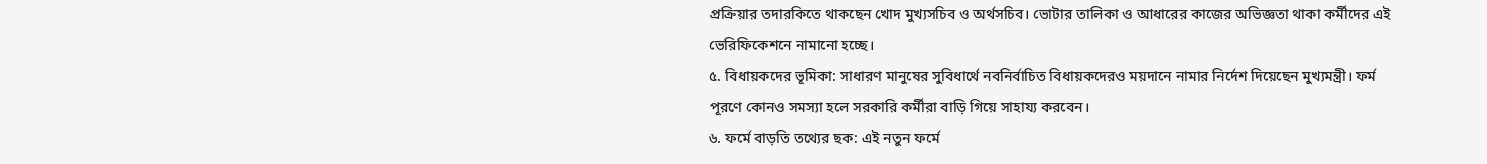প্রক্রিয়ার তদারকিতে থাকছেন খোদ মুখ্যসচিব ও অর্থসচিব। ভোটার তালিকা ও আধারের কাজের অভিজ্ঞতা থাকা কর্মীদের এই ভেরিফিকেশনে নামানো হচ্ছে।
৫. বিধায়কদের ভূমিকা: সাধারণ মানুষের সুবিধার্থে নবনির্বাচিত বিধায়কদেরও ময়দানে নামার নির্দেশ দিয়েছেন মুখ্যমন্ত্রী। ফর্ম পূরণে কোনও সমস্যা হলে সরকারি কর্মীরা বাড়ি গিয়ে সাহায্য করবেন।
৬. ফর্মে বাড়তি তথ্যের ছক: এই নতুন ফর্মে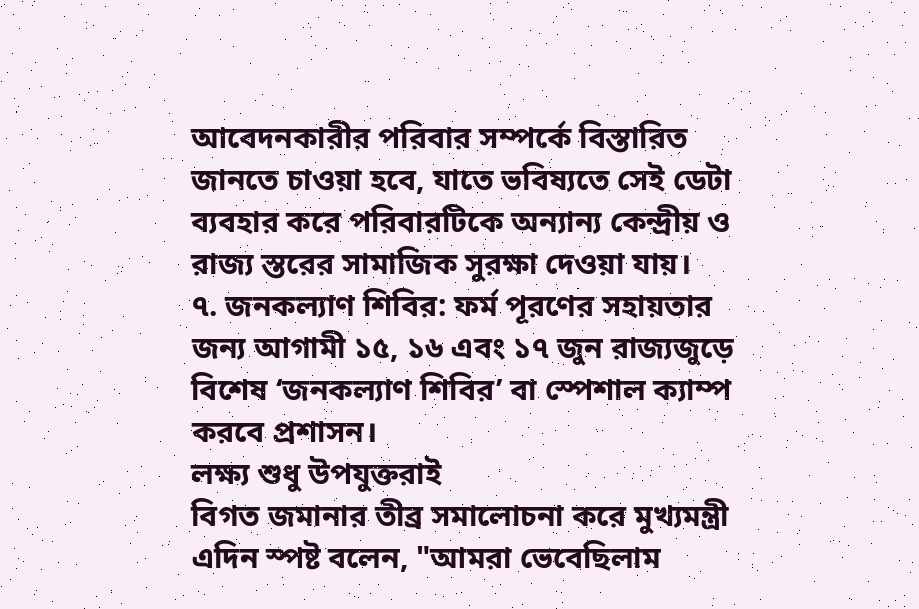আবেদনকারীর পরিবার সম্পর্কে বিস্তারিত জানতে চাওয়া হবে, যাতে ভবিষ্যতে সেই ডেটা ব্যবহার করে পরিবারটিকে অন্যান্য কেন্দ্রীয় ও রাজ্য স্তরের সামাজিক সুরক্ষা দেওয়া যায়।
৭. জনকল্যাণ শিবির: ফর্ম পূরণের সহায়তার জন্য আগামী ১৫, ১৬ এবং ১৭ জুন রাজ্যজুড়ে বিশেষ ‘জনকল্যাণ শিবির’ বা স্পেশাল ক্যাম্প করবে প্রশাসন।
লক্ষ্য শুধু উপযুক্তরাই
বিগত জমানার তীব্র সমালোচনা করে মুখ্যমন্ত্রী এদিন স্পষ্ট বলেন, "আমরা ভেবেছিলাম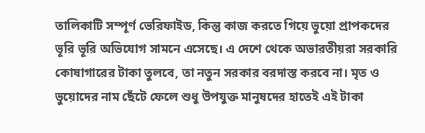তালিকাটি সম্পূর্ণ ভেরিফাইড, কিন্তু কাজ করতে গিয়ে ভুয়ো প্রাপকদের ভূরি ভূরি অভিযোগ সামনে এসেছে। এ দেশে থেকে অভারতীয়রা সরকারি কোষাগারের টাকা তুলবে, তা নতুন সরকার বরদাস্ত করবে না। মৃত ও ভুয়োদের নাম ছেঁটে ফেলে শুধু উপযুক্ত মানুষদের হাতেই এই টাকা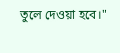তুলে দেওয়া হবে।"